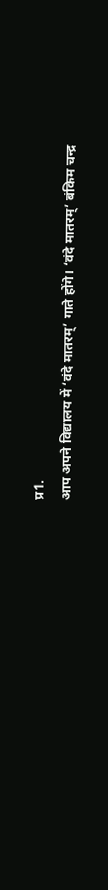प्र1.
आप अपने विद्यालय में ‘वंदे मातरम्’ गाते होंगे। ‘वंदे मातरम्’ बंकिम चन्द्र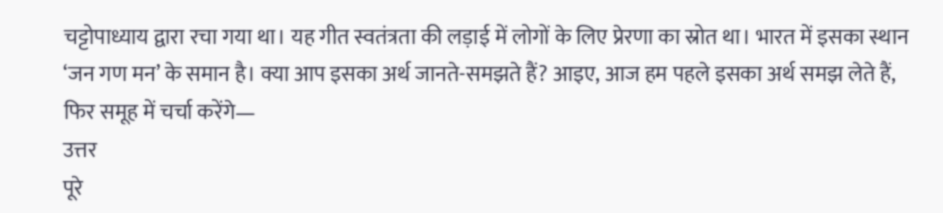चट्टोपाध्याय द्वारा रचा गया था। यह गीत स्वतंत्रता की लड़ाई में लोगों के लिए प्रेरणा का स्रोत था। भारत में इसका स्थान ‘जन गण मन’ के समान है। क्या आप इसका अर्थ जानते-समझते हैं? आइए, आज हम पहले इसका अर्थ समझ लेते हैं, फिर समूह में चर्चा करेंगे—
उत्तर
पूरे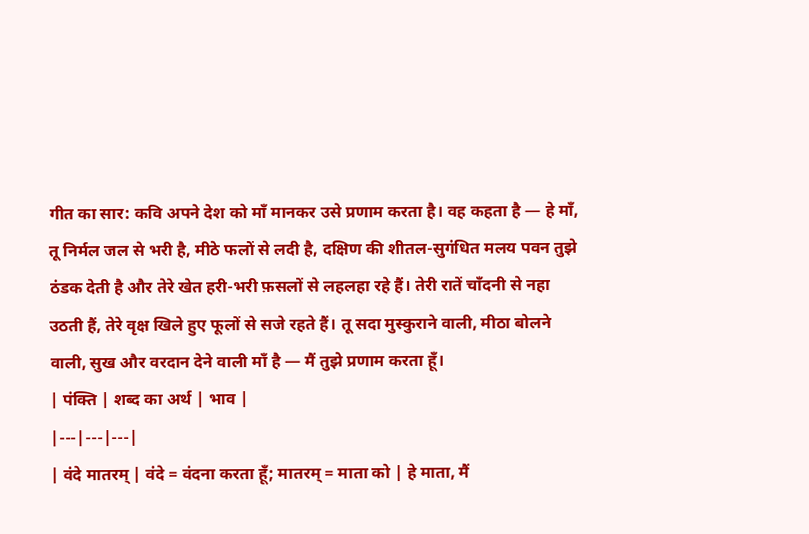गीत का सार: कवि अपने देश को माँ मानकर उसे प्रणाम करता है। वह कहता है — हे माँ, तू निर्मल जल से भरी है, मीठे फलों से लदी है, दक्षिण की शीतल-सुगंधित मलय पवन तुझे ठंडक देती है और तेरे खेत हरी-भरी फ़सलों से लहलहा रहे हैं। तेरी रातें चाँदनी से नहा उठती हैं, तेरे वृक्ष खिले हुए फूलों से सजे रहते हैं। तू सदा मुस्कुराने वाली, मीठा बोलने वाली, सुख और वरदान देने वाली माँ है — मैं तुझे प्रणाम करता हूँ।
| पंक्ति | शब्द का अर्थ | भाव |
|---|---|---|
| वंदे मातरम् | वंदे = वंदना करता हूँ; मातरम् = माता को | हे माता, मैं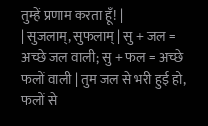तुम्हें प्रणाम करता हूँ! |
| सुजलाम्, सुफलाम् | सु + जल = अच्छे जल वाली; सु + फल = अच्छे फलों वाली | तुम जल से भरी हुई हो, फलों से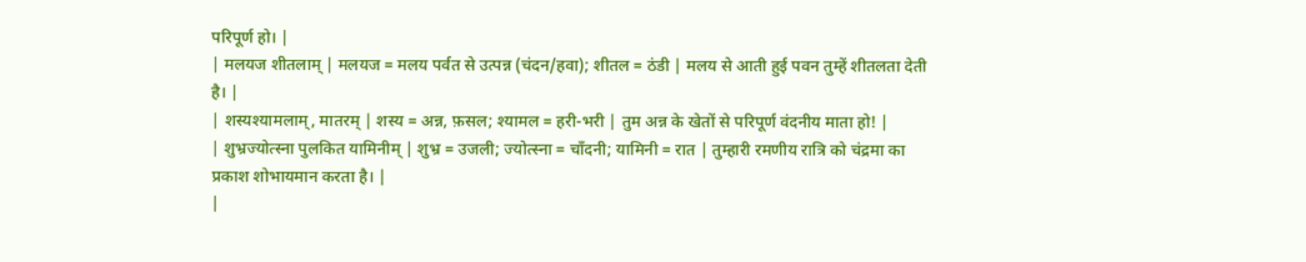परिपूर्ण हो। |
| मलयज शीतलाम् | मलयज = मलय पर्वत से उत्पन्न (चंदन/हवा); शीतल = ठंडी | मलय से आती हुई पवन तुम्हें शीतलता देती है। |
| शस्यश्यामलाम्, मातरम् | शस्य = अन्न, फ़सल; श्यामल = हरी-भरी | तुम अन्न के खेतों से परिपूर्ण वंदनीय माता हो! |
| शुभ्रज्योत्स्ना पुलकित यामिनीम् | शुभ्र = उजली; ज्योत्स्ना = चाँदनी; यामिनी = रात | तुम्हारी रमणीय रात्रि को चंद्रमा का प्रकाश शोभायमान करता है। |
|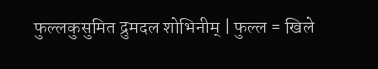फुल्लकुसुमित द्रुमदल शोभिनीम् | फुल्ल = खिले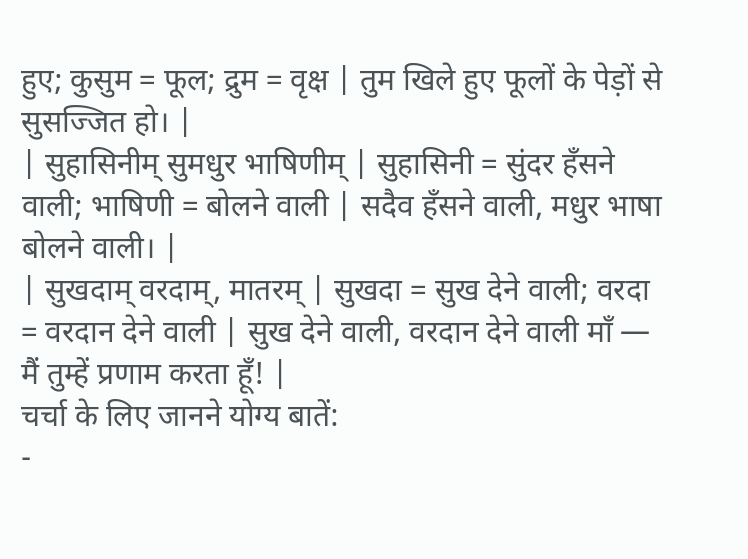हुए; कुसुम = फूल; द्रुम = वृक्ष | तुम खिले हुए फूलों के पेड़ों से सुसज्जित हो। |
| सुहासिनीम् सुमधुर भाषिणीम् | सुहासिनी = सुंदर हँसने वाली; भाषिणी = बोलने वाली | सदैव हँसने वाली, मधुर भाषा बोलने वाली। |
| सुखदाम् वरदाम्, मातरम् | सुखदा = सुख देने वाली; वरदा = वरदान देने वाली | सुख देने वाली, वरदान देने वाली माँ — मैं तुम्हें प्रणाम करता हूँ! |
चर्चा के लिए जानने योग्य बातें:
-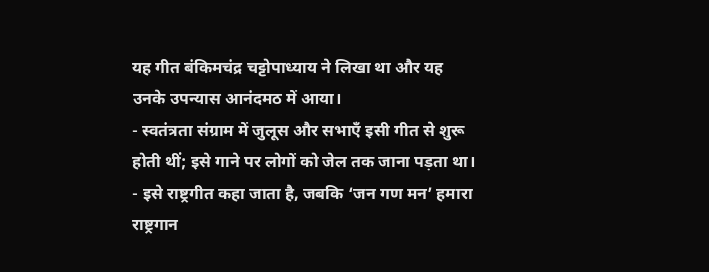यह गीत बंकिमचंद्र चट्टोपाध्याय ने लिखा था और यह उनके उपन्यास आनंदमठ में आया।
- स्वतंत्रता संग्राम में जुलूस और सभाएँ इसी गीत से शुरू होती थीं; इसे गाने पर लोगों को जेल तक जाना पड़ता था।
- इसे राष्ट्रगीत कहा जाता है, जबकि ‘जन गण मन’ हमारा राष्ट्रगान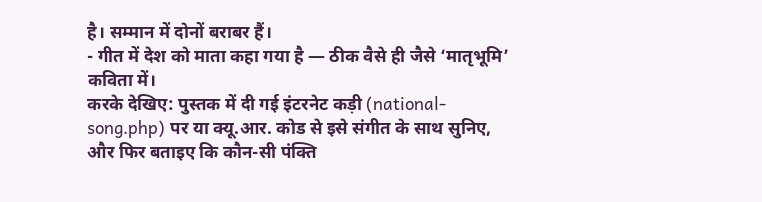है। सम्मान में दोनों बराबर हैं।
- गीत में देश को माता कहा गया है — ठीक वैसे ही जैसे ‘मातृभूमि’ कविता में।
करके देखिए: पुस्तक में दी गई इंटरनेट कड़ी (national-song.php) पर या क्यू.आर. कोड से इसे संगीत के साथ सुनिए, और फिर बताइए कि कौन-सी पंक्ति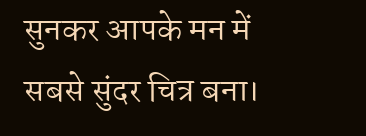सुनकर आपके मन में सबसे सुंदर चित्र बना।